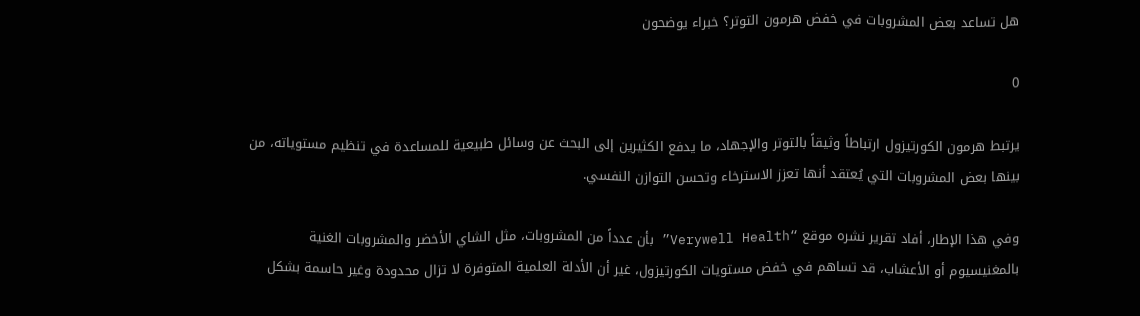هل تساعد بعض المشروبات في خفض هرمون التوتر؟ خبراء يوضحون

0

يرتبط هرمون الكورتيزول ارتباطاً وثيقاً بالتوتر والإجهاد، ما يدفع الكثيرين إلى البحث عن وسائل طبيعية للمساعدة في تنظيم مستوياته، من بينها بعض المشروبات التي يُعتقد أنها تعزز الاسترخاء وتحسن التوازن النفسي.

وفي هذا الإطار، أفاد تقرير نشره موقع “Verywell Health” بأن عدداً من المشروبات، مثل الشاي الأخضر والمشروبات الغنية بالمغنيسيوم أو الأعشاب، قد تساهم في خفض مستويات الكورتيزول، غير أن الأدلة العلمية المتوفرة لا تزال محدودة وغير حاسمة بشكل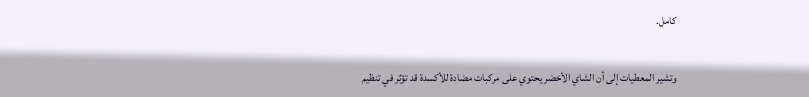كامل.

وتشير المعطيات إلى أن الشاي الأخضر يحتوي على مركبات مضادة للأكسدة قد تؤثر في تنظيم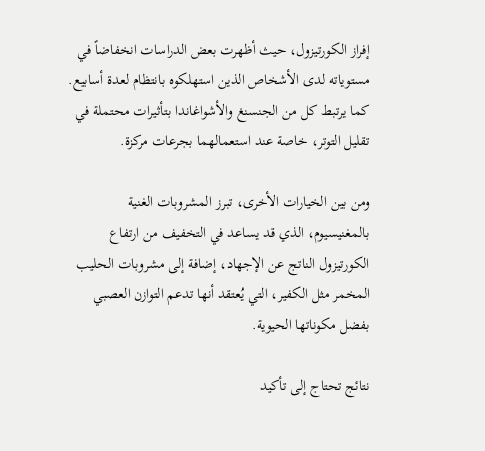إفراز الكورتيزول، حيث أظهرت بعض الدراسات انخفاضاً في مستوياته لدى الأشخاص الذين استهلكوه بانتظام لعدة أسابيع. كما يرتبط كل من الجنسنغ والأشواغاندا بتأثيرات محتملة في تقليل التوتر، خاصة عند استعمالهما بجرعات مركزة.

ومن بين الخيارات الأخرى، تبرز المشروبات الغنية بالمغنيسيوم، الذي قد يساعد في التخفيف من ارتفاع الكورتيزول الناتج عن الإجهاد، إضافة إلى مشروبات الحليب المخمر مثل الكفير، التي يُعتقد أنها تدعم التوازن العصبي بفضل مكوناتها الحيوية.

نتائج تحتاج إلى تأكيد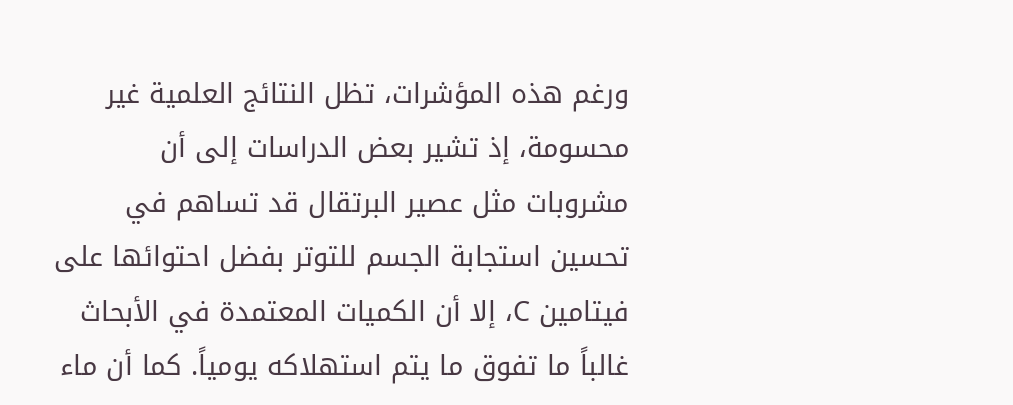ورغم هذه المؤشرات، تظل النتائج العلمية غير محسومة، إذ تشير بعض الدراسات إلى أن مشروبات مثل عصير البرتقال قد تساهم في تحسين استجابة الجسم للتوتر بفضل احتوائها على فيتامين C، إلا أن الكميات المعتمدة في الأبحاث غالباً ما تفوق ما يتم استهلاكه يومياً. كما أن ماء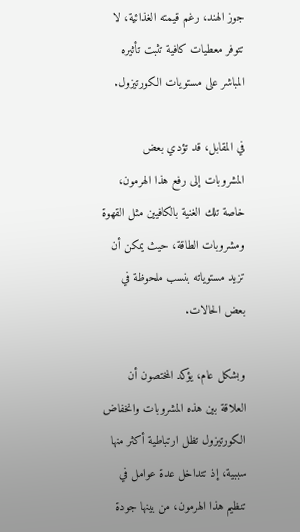جوز الهند، رغم قيمته الغذائية، لا تتوفر معطيات كافية تثبت تأثيره المباشر على مستويات الكورتيزول.

في المقابل، قد تؤدي بعض المشروبات إلى رفع هذا الهرمون، خاصة تلك الغنية بالكافيين مثل القهوة ومشروبات الطاقة، حيث يمكن أن تزيد مستوياته بنسب ملحوظة في بعض الحالات.

وبشكل عام، يؤكد المختصون أن العلاقة بين هذه المشروبات وانخفاض الكورتيزول تظل ارتباطية أكثر منها سببية، إذ تتداخل عدة عوامل في تنظيم هذا الهرمون، من بينها جودة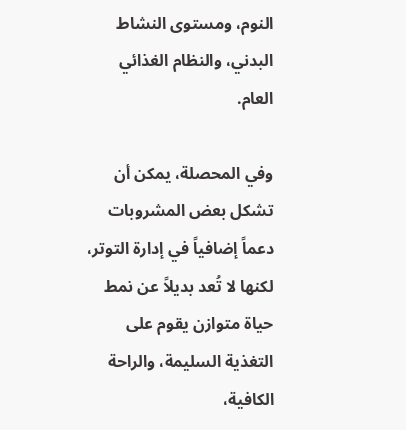النوم، ومستوى النشاط البدني، والنظام الغذائي العام.

وفي المحصلة، يمكن أن تشكل بعض المشروبات دعماً إضافياً في إدارة التوتر، لكنها لا تُعد بديلاً عن نمط حياة متوازن يقوم على التغذية السليمة، والراحة الكافية،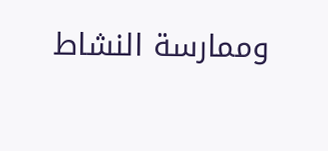وممارسة النشاط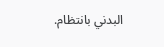البدني بانتظام.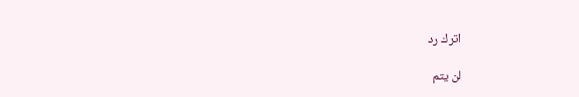اترك رد

لن يتم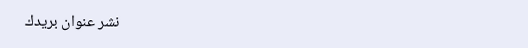نشر عنوان بريدك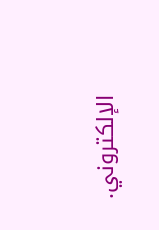الإلكتروني.